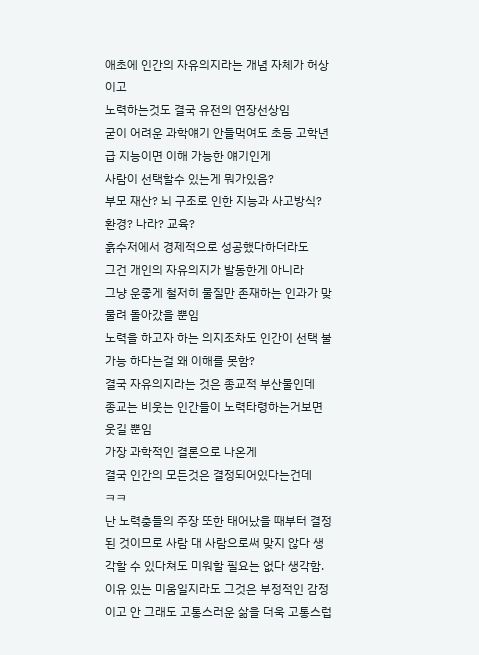애초에 인간의 자유의지라는 개념 자체가 허상이고
노력하는것도 결국 유전의 연장선상임
굳이 어려운 과학얘기 안들먹여도 초등 고학년급 지능이면 이해 가능한 얘기인게
사람이 선택할수 있는게 뭐가있음?
부모 재산? 뇌 구조로 인한 지능과 사고방식? 환경? 나라? 교육?
흙수저에서 경제적으로 성공했다하더라도
그건 개인의 자유의지가 발동한게 아니라
그냥 운좋게 철저히 물질만 존재하는 인과가 맞물려 돌아갔을 뿐임
노력을 하고자 하는 의지조차도 인간이 선택 불가능 하다는걸 왜 이해를 못함?
결국 자유의지라는 것은 종교적 부산물인데
종교는 비웃는 인간들이 노력타령하는거보면 웃길 뿐임
가장 과학적인 결론으로 나온게
결국 인간의 모든것은 결정되어있다는건데
ㅋㅋ
난 노력충들의 주장 또한 태어났을 때부터 결정된 것이므로 사람 대 사람으로써 맞지 않다 생각할 수 있다쳐도 미워할 필요는 없다 생각함. 이유 있는 미움일지라도 그것은 부정적인 감정이고 안 그래도 고통스러운 삶을 더욱 고통스럽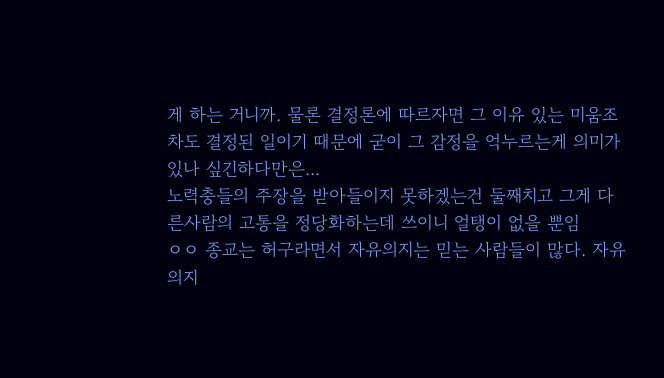게 하는 거니까. 물론 결정론에 따르자면 그 이유 있는 미움조차도 결정된 일이기 때문에 굳이 그 감정을 억누르는게 의미가 있나 싶긴하다만은...
노력충들의 주장을 받아들이지 못하겠는건 둘째치고 그게 다른사람의 고통을 정당화하는데 쓰이니 얼탱이 없을 뿐임
ㅇㅇ 종교는 허구라면서 자유의지는 믿는 사람들이 많다. 자유의지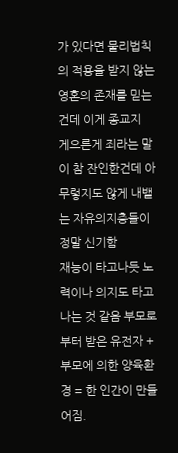가 있다면 물리법칙의 적용을 받지 않는 영혼의 존재를 믿는건데 이게 종교지
게으른게 죄라는 말이 참 잔인한건데 아무렇지도 않게 내뱉는 자유의지충들이 정말 신기함
재능이 타고나듯 노력이나 의지도 타고나는 것 같음 부모로부터 받은 유전자 + 부모에 의한 양육환경 = 한 인간이 만들어짐.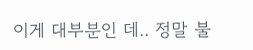이게 대부분인 데.. 정말 불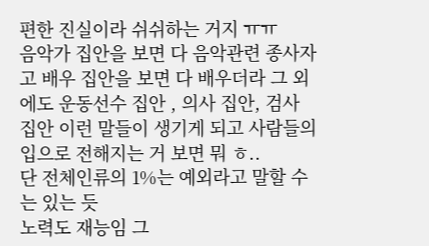편한 진실이라 쉬쉬하는 거지 ㅠㅠ
음악가 집안을 보면 다 음악관련 종사자고 배우 집안을 보면 다 배우더라 그 외에도 운동선수 집안 , 의사 집안, 검사 집안 이런 말들이 생기게 되고 사람들의 입으로 전해지는 거 보면 뭐 ㅎ..
단 전체인류의 1%는 예외라고 말할 수는 있는 듯
노력도 재능임 그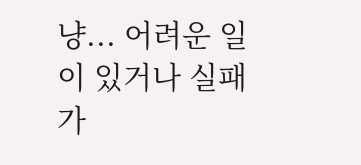냥... 어려운 일이 있거나 실패가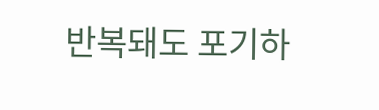반복돼도 포기하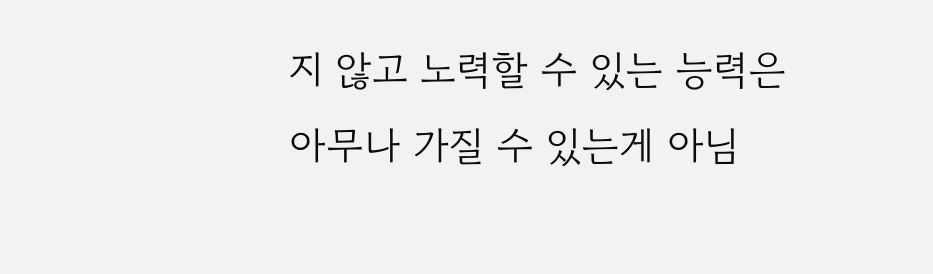지 않고 노력할 수 있는 능력은 아무나 가질 수 있는게 아님